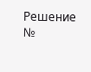Решение №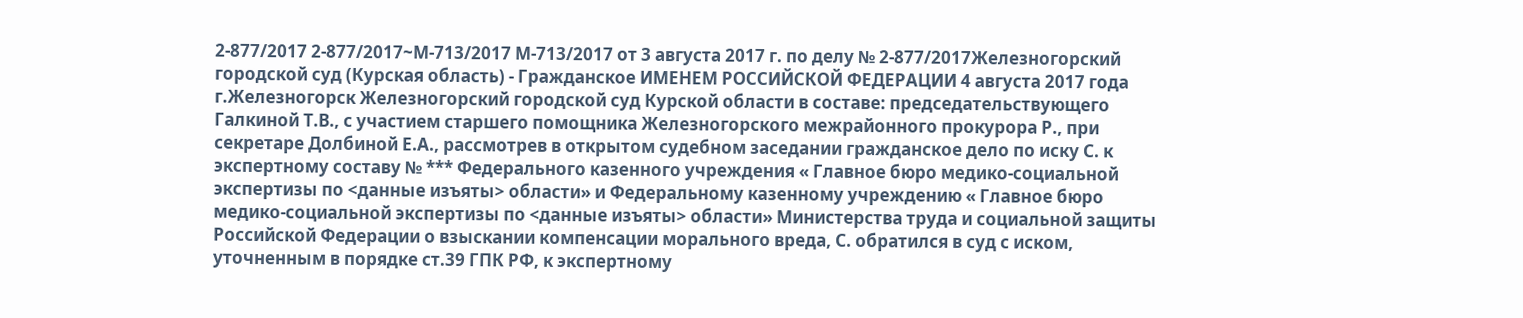2-877/2017 2-877/2017~М-713/2017 М-713/2017 от 3 августа 2017 г. по делу № 2-877/2017Железногорский городской суд (Курская область) - Гражданское ИМЕНЕМ РОССИЙСКОЙ ФЕДЕРАЦИИ 4 августа 2017 года г.Железногорск Железногорский городской суд Курской области в составе: председательствующего Галкиной Т.В., с участием старшего помощника Железногорского межрайонного прокурора Р., при секретаре Долбиной Е.А., рассмотрев в открытом судебном заседании гражданское дело по иску С. к экспертному составу № *** Федерального казенного учреждения « Главное бюро медико-социальной экспертизы по <данные изъяты> области» и Федеральному казенному учреждению « Главное бюро медико-социальной экспертизы по <данные изъяты> области» Министерства труда и социальной защиты Российской Федерации о взыскании компенсации морального вреда, С. обратился в суд с иском, уточненным в порядке ст.39 ГПК РФ, к экспертному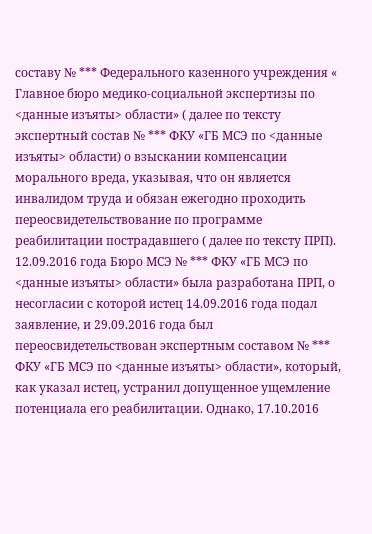составу № *** Федерального казенного учреждения « Главное бюро медико-социальной экспертизы по <данные изъяты> области» ( далее по тексту экспертный состав № *** ФКУ «ГБ МСЭ по <данные изъяты> области) о взыскании компенсации морального вреда, указывая, что он является инвалидом труда и обязан ежегодно проходить переосвидетельствование по программе реабилитации пострадавшего ( далее по тексту ПРП). 12.09.2016 года Бюро МСЭ № *** ФКУ «ГБ МСЭ по <данные изъяты> области» была разработана ПРП, о несогласии с которой истец 14.09.2016 года подал заявление, и 29.09.2016 года был переосвидетельствован экспертным составом № *** ФКУ «ГБ МСЭ по <данные изъяты> области», который, как указал истец, устранил допущенное ущемление потенциала его реабилитации. Однако, 17.10.2016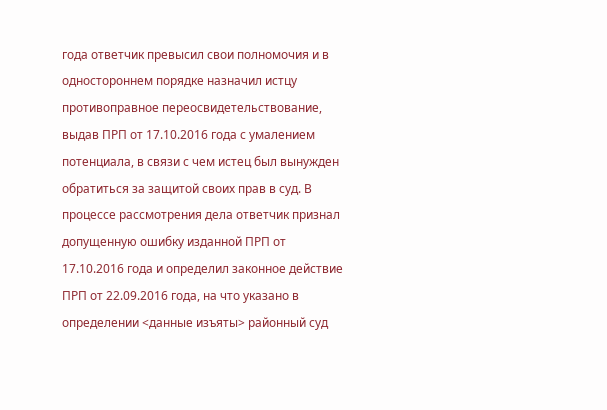года ответчик превысил свои полномочия и в одностороннем порядке назначил истцу противоправное переосвидетельствование, выдав ПРП от 17.10.2016 года с умалением потенциала, в связи с чем истец был вынужден обратиться за защитой своих прав в суд. В процессе рассмотрения дела ответчик признал допущенную ошибку изданной ПРП от 17.10.2016 года и определил законное действие ПРП от 22.09.2016 года, на что указано в определении <данные изъяты> районный суд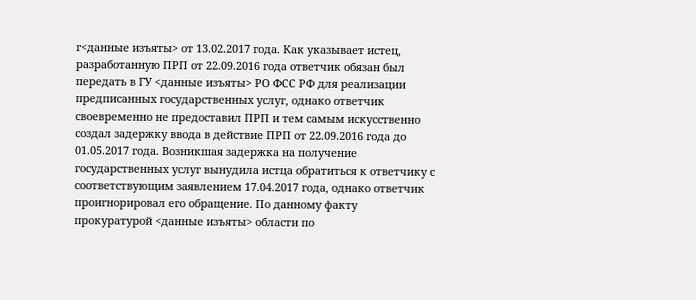г<данные изъяты> от 13.02.2017 года. Как указывает истец, разработанную ПРП от 22.09.2016 года ответчик обязан был передать в ГУ <данные изъяты> РО ФСС РФ для реализации предписанных государственных услуг, однако ответчик своевременно не предоставил ПРП и тем самым искусственно создал задержку ввода в действие ПРП от 22.09.2016 года до 01.05.2017 года. Возникшая задержка на получение государственных услуг вынудила истца обратиться к ответчику с соответствующим заявлением 17.04.2017 года, однако ответчик проигнорировал его обращение. По данному факту прокуратурой <данные изъяты> области по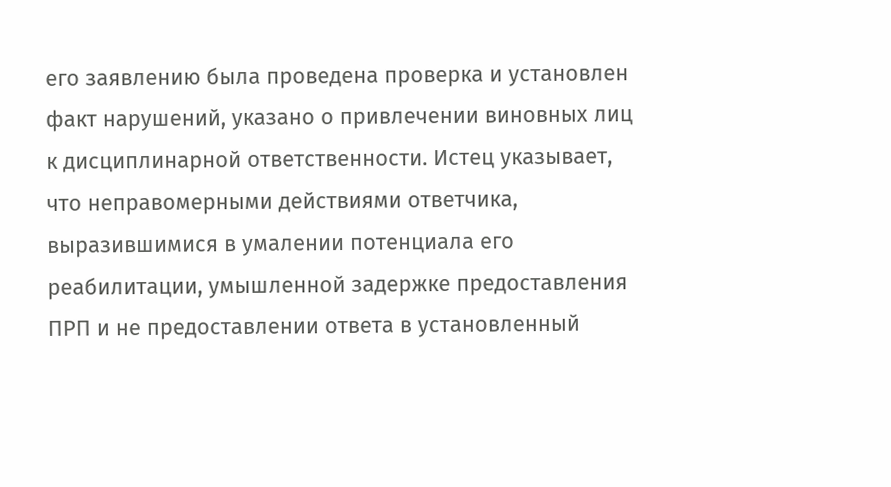его заявлению была проведена проверка и установлен факт нарушений, указано о привлечении виновных лиц к дисциплинарной ответственности. Истец указывает, что неправомерными действиями ответчика, выразившимися в умалении потенциала его реабилитации, умышленной задержке предоставления ПРП и не предоставлении ответа в установленный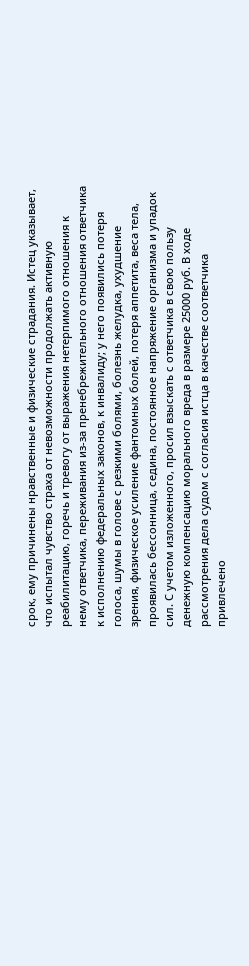срок, ему причинены нравственные и физические страдания. Истец указывает, что испытал чувство страха от невозможности продолжать активную реабилитацию, горечь и тревогу от выражения нетерпимого отношения к нему ответчика, переживания из-за пренебрежительного отношения ответчика к исполнению федеральных законов, к инвалиду; у него появились потеря голоса, шумы в голове с резкими болями, болезнь желудка, ухудшение зрения, физическое усиление фантомных болей, потеря аппетита, веса тела, проявилась бессонница, седина, постоянное напряжение организма и упадок сил. С учетом изложенного, просил взыскать с ответчика в свою пользу денежную компенсацию морального вреда в размере 25000 руб. В ходе рассмотрения дела судом с согласия истца в качестве соответчика привлечено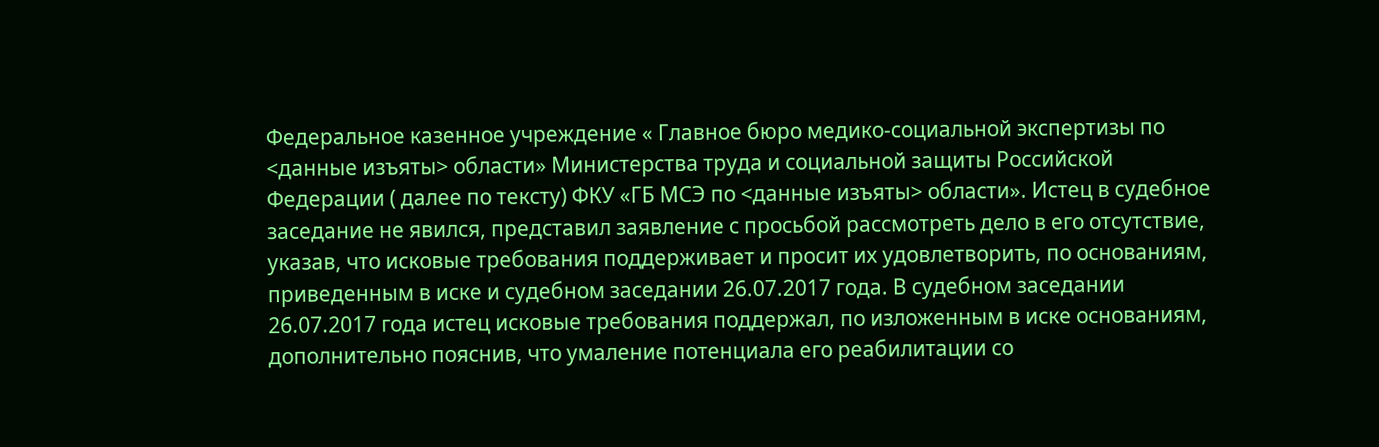Федеральное казенное учреждение « Главное бюро медико-социальной экспертизы по <данные изъяты> области» Министерства труда и социальной защиты Российской Федерации ( далее по тексту) ФКУ «ГБ МСЭ по <данные изъяты> области». Истец в судебное заседание не явился, представил заявление с просьбой рассмотреть дело в его отсутствие, указав, что исковые требования поддерживает и просит их удовлетворить, по основаниям, приведенным в иске и судебном заседании 26.07.2017 года. В судебном заседании 26.07.2017 года истец исковые требования поддержал, по изложенным в иске основаниям, дополнительно пояснив, что умаление потенциала его реабилитации со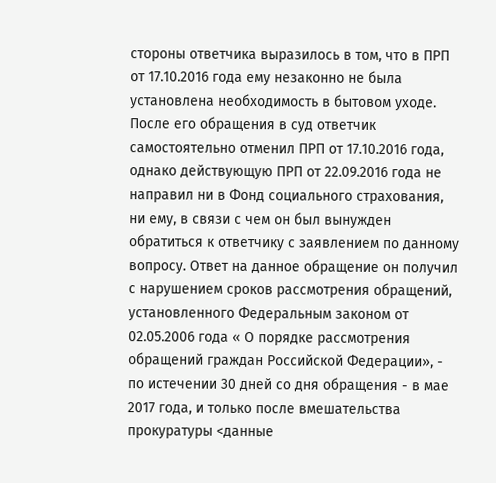стороны ответчика выразилось в том, что в ПРП от 17.10.2016 года ему незаконно не была установлена необходимость в бытовом уходе. После его обращения в суд ответчик самостоятельно отменил ПРП от 17.10.2016 года, однако действующую ПРП от 22.09.2016 года не направил ни в Фонд социального страхования, ни ему, в связи с чем он был вынужден обратиться к ответчику с заявлением по данному вопросу. Ответ на данное обращение он получил с нарушением сроков рассмотрения обращений, установленного Федеральным законом от 02.05.2006 года « О порядке рассмотрения обращений граждан Российской Федерации», - по истечении 30 дней со дня обращения - в мае 2017 года, и только после вмешательства прокуратуры <данные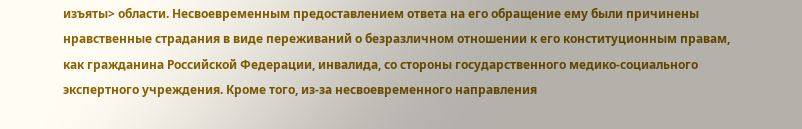изъяты> области. Несвоевременным предоставлением ответа на его обращение ему были причинены нравственные страдания в виде переживаний о безразличном отношении к его конституционным правам, как гражданина Российской Федерации, инвалида, со стороны государственного медико-социального экспертного учреждения. Кроме того, из-за несвоевременного направления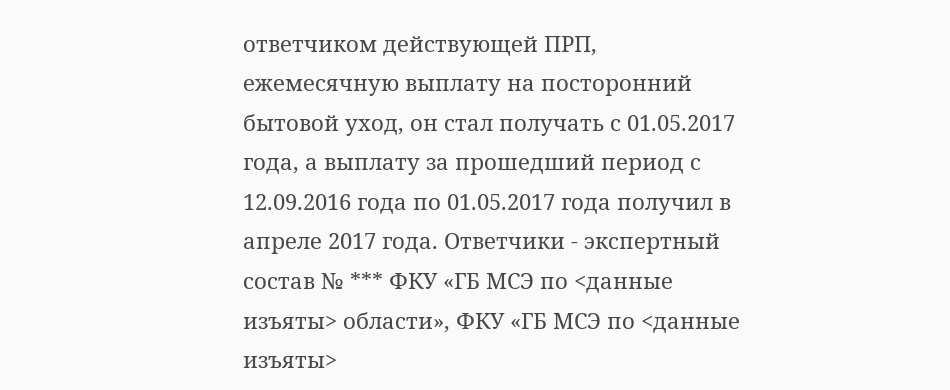ответчиком действующей ПРП, ежемесячную выплату на посторонний бытовой уход, он стал получать с 01.05.2017 года, а выплату за прошедший период с 12.09.2016 года по 01.05.2017 года получил в апреле 2017 года. Ответчики - экспертный состав № *** ФКУ «ГБ МСЭ по <данные изъяты> области», ФКУ «ГБ МСЭ по <данные изъяты>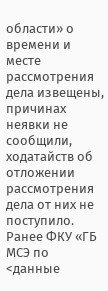области» о времени и месте рассмотрения дела извещены, причинах неявки не сообщили, ходатайств об отложении рассмотрения дела от них не поступило. Ранее ФКУ «ГБ МСЭ по <данные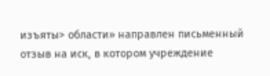изъяты> области» направлен письменный отзыв на иск, в котором учреждение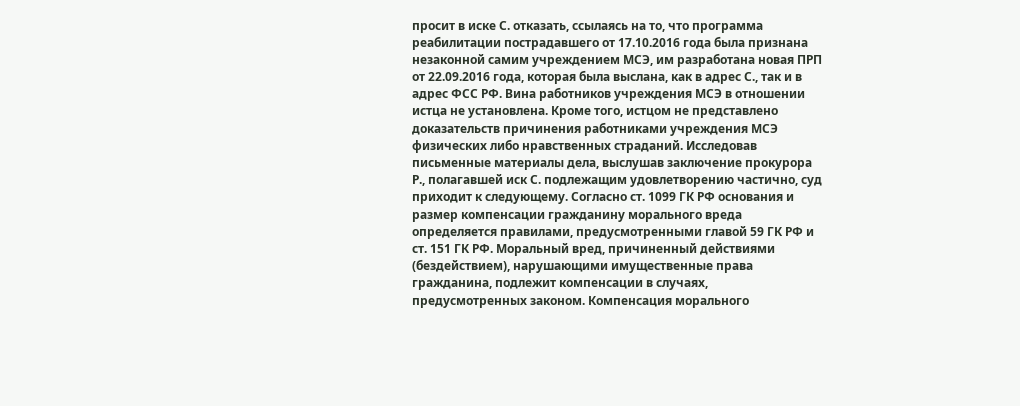просит в иске С. отказать, ссылаясь на то, что программа реабилитации пострадавшего от 17.10.2016 года была признана незаконной самим учреждением МСЭ, им разработана новая ПРП от 22.09.2016 года, которая была выслана, как в адрес С., так и в адрес ФСС РФ. Вина работников учреждения МСЭ в отношении истца не установлена. Кроме того, истцом не представлено доказательств причинения работниками учреждения МСЭ физических либо нравственных страданий. Исследовав письменные материалы дела, выслушав заключение прокурора Р., полагавшей иск С. подлежащим удовлетворению частично, суд приходит к следующему. Согласно ст. 1099 ГК РФ основания и размер компенсации гражданину морального вреда определяется правилами, предусмотренными главой 59 ГК РФ и ст. 151 ГК РФ. Моральный вред, причиненный действиями (бездействием), нарушающими имущественные права гражданина, подлежит компенсации в случаях, предусмотренных законом. Компенсация морального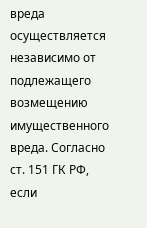вреда осуществляется независимо от подлежащего возмещению имущественного вреда. Согласно ст. 151 ГК РФ, если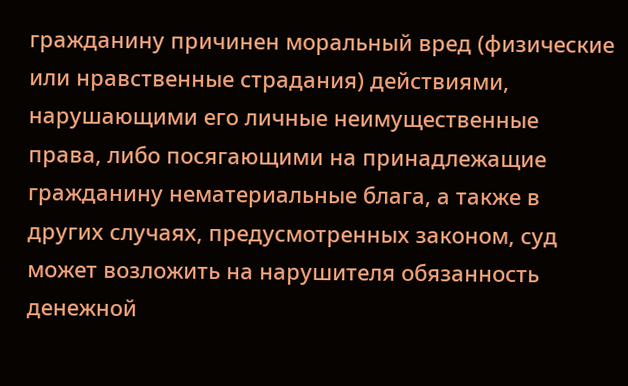гражданину причинен моральный вред (физические или нравственные страдания) действиями, нарушающими его личные неимущественные права, либо посягающими на принадлежащие гражданину нематериальные блага, а также в других случаях, предусмотренных законом, суд может возложить на нарушителя обязанность денежной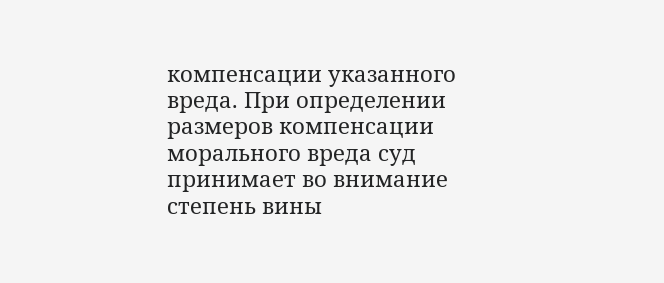компенсации указанного вреда. При определении размеров компенсации морального вреда суд принимает во внимание степень вины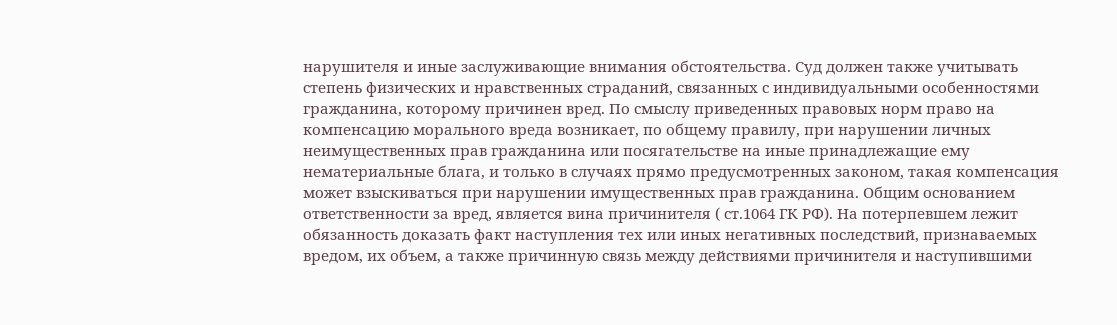нарушителя и иные заслуживающие внимания обстоятельства. Суд должен также учитывать степень физических и нравственных страданий, связанных с индивидуальными особенностями гражданина, которому причинен вред. По смыслу приведенных правовых норм право на компенсацию морального вреда возникает, по общему правилу, при нарушении личных неимущественных прав гражданина или посягательстве на иные принадлежащие ему нематериальные блага, и только в случаях прямо предусмотренных законом, такая компенсация может взыскиваться при нарушении имущественных прав гражданина. Общим основанием ответственности за вред, является вина причинителя ( ст.1064 ГК РФ). На потерпевшем лежит обязанность доказать факт наступления тех или иных негативных последствий, признаваемых вредом, их объем, а также причинную связь между действиями причинителя и наступившими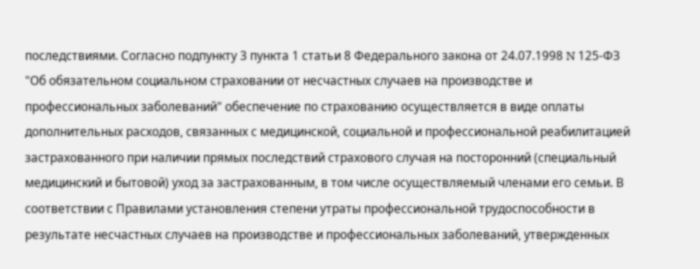последствиями. Согласно подпункту 3 пункта 1 статьи 8 Федерального закона от 24.07.1998 N 125-ФЗ "Об обязательном социальном страховании от несчастных случаев на производстве и профессиональных заболеваний" обеспечение по страхованию осуществляется в виде оплаты дополнительных расходов, связанных с медицинской, социальной и профессиональной реабилитацией застрахованного при наличии прямых последствий страхового случая на посторонний (специальный медицинский и бытовой) уход за застрахованным, в том числе осуществляемый членами его семьи. В соответствии с Правилами установления степени утраты профессиональной трудоспособности в результате несчастных случаев на производстве и профессиональных заболеваний, утвержденных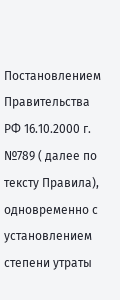Постановлением Правительства РФ 16.10.2000 г. №789 ( далее по тексту Правила), одновременно с установлением степени утраты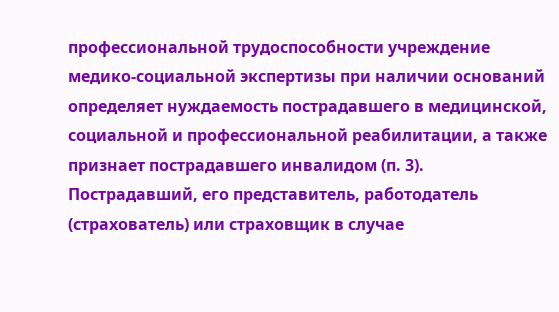профессиональной трудоспособности учреждение медико-социальной экспертизы при наличии оснований определяет нуждаемость пострадавшего в медицинской, социальной и профессиональной реабилитации, а также признает пострадавшего инвалидом (п. 3). Пострадавший, его представитель, работодатель (страхователь) или страховщик в случае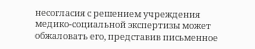несогласия с решением учреждения медико-социальной экспертизы может обжаловать его, представив письменное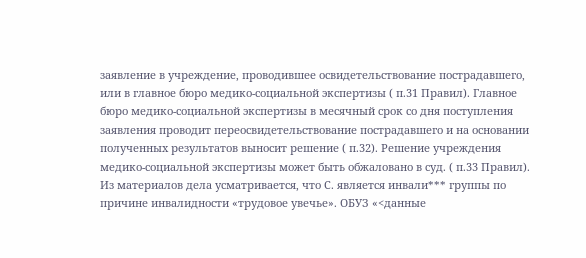заявление в учреждение, проводившее освидетельствование пострадавшего, или в главное бюро медико-социальной экспертизы ( п.31 Правил). Главное бюро медико-социальной экспертизы в месячный срок со дня поступления заявления проводит переосвидетельствование пострадавшего и на основании полученных результатов выносит решение ( п.32). Решение учреждения медико-социальной экспертизы может быть обжаловано в суд. ( п.33 Правил). Из материалов дела усматривается, что С. является инвали*** группы по причине инвалидности «трудовое увечье». ОБУЗ «<данные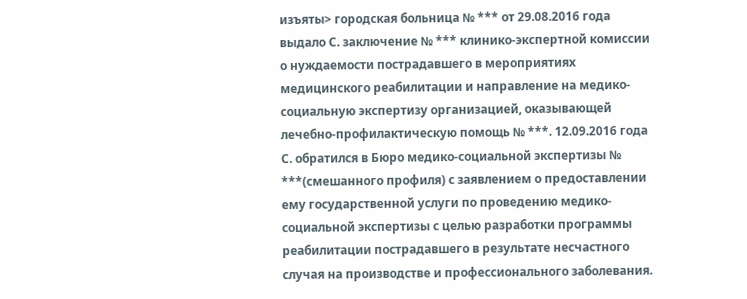изъяты> городская больница № *** от 29.08.2016 года выдало С. заключение № *** клинико-экспертной комиссии о нуждаемости пострадавшего в мероприятиях медицинского реабилитации и направление на медико-социальную экспертизу организацией, оказывающей лечебно-профилактическую помощь № ***. 12.09.2016 года С. обратился в Бюро медико-социальной экспертизы № ***(смешанного профиля) с заявлением о предоставлении ему государственной услуги по проведению медико-социальной экспертизы с целью разработки программы реабилитации пострадавшего в результате несчастного случая на производстве и профессионального заболевания.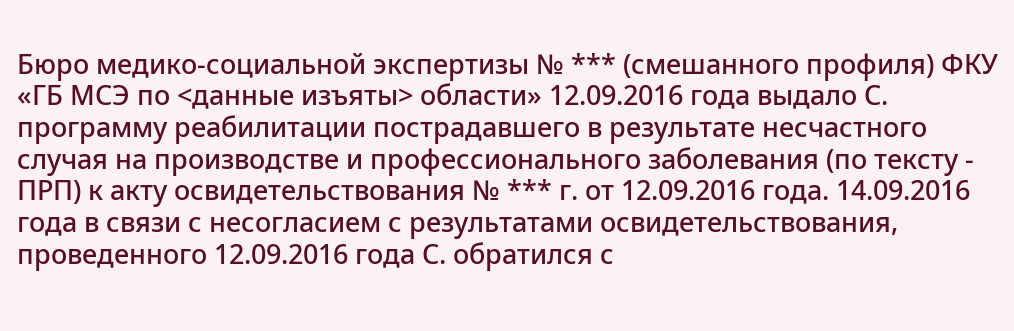Бюро медико-социальной экспертизы № *** (смешанного профиля) ФКУ «ГБ МСЭ по <данные изъяты> области» 12.09.2016 года выдало С. программу реабилитации пострадавшего в результате несчастного случая на производстве и профессионального заболевания (по тексту - ПРП) к акту освидетельствования № *** г. от 12.09.2016 года. 14.09.2016 года в связи с несогласием с результатами освидетельствования, проведенного 12.09.2016 года С. обратился с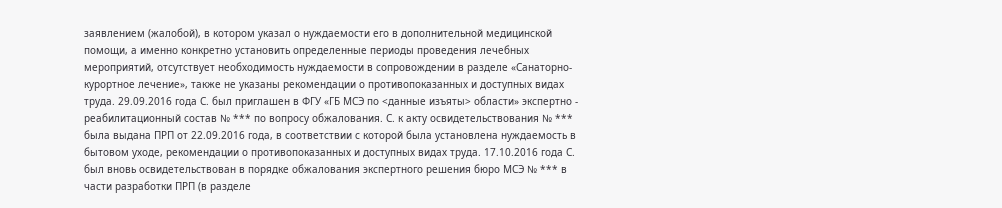заявлением (жалобой), в котором указал о нуждаемости его в дополнительной медицинской помощи, а именно конкретно установить определенные периоды проведения лечебных мероприятий, отсутствует необходимость нуждаемости в сопровождении в разделе «Санаторно-курортное лечение», также не указаны рекомендации о противопоказанных и доступных видах труда. 29.09.2016 года С. был приглашен в ФГУ «ГБ МСЭ по <данные изъяты> области» экспертно - реабилитационный состав № *** по вопросу обжалования. С. к акту освидетельствования № *** была выдана ПРП от 22.09.2016 года, в соответствии с которой была установлена нуждаемость в бытовом уходе, рекомендации о противопоказанных и доступных видах труда. 17.10.2016 года С. был вновь освидетельствован в порядке обжалования экспертного решения бюро МСЭ № *** в части разработки ПРП (в разделе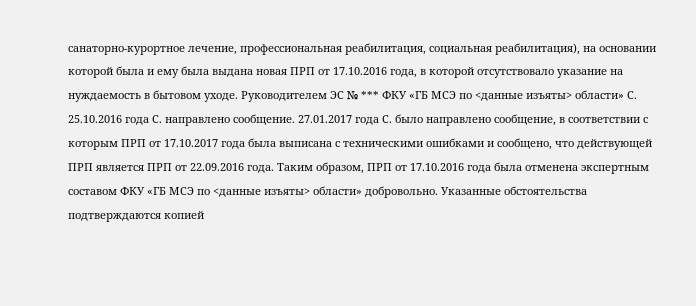санаторно-курортное лечение, профессиональная реабилитация, социальная реабилитация), на основании которой была и ему была выдана новая ПРП от 17.10.2016 года, в которой отсутствовало указание на нуждаемость в бытовом уходе. Руководителем ЭС № *** ФКУ «ГБ МСЭ по <данные изъяты> области» С. 25.10.2016 года С. направлено сообщение. 27.01.2017 года С. было направлено сообщение, в соответствии с которым ПРП от 17.10.2017 года была выписана с техническими ошибками и сообщено, что действующей ПРП является ПРП от 22.09.2016 года. Таким образом, ПРП от 17.10.2016 года была отменена экспертным составом ФКУ «ГБ МСЭ по <данные изъяты> области» добровольно. Указанные обстоятельства подтверждаются копией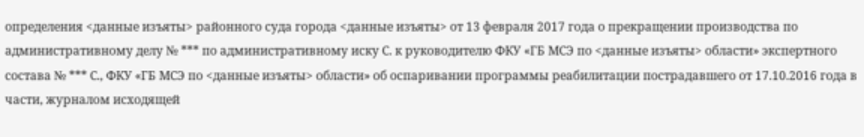определения <данные изъяты> районного суда города <данные изъяты> от 13 февраля 2017 года о прекращении производства по административному делу № *** по административному иску С. к руководителю ФКУ «ГБ МСЭ по <данные изъяты> области» экспертного состава № *** С., ФКУ «ГБ МСЭ по <данные изъяты> области» об оспаривании программы реабилитации пострадавшего от 17.10.2016 года в части, журналом исходящей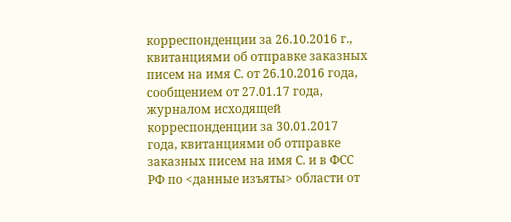корреспонденции за 26.10.2016 г., квитанциями об отправке заказных писем на имя С. от 26.10.2016 года, сообщением от 27.01.17 года, журналом исходящей корреспонденции за 30.01.2017 года, квитанциями об отправке заказных писем на имя С. и в ФСС РФ по <данные изъяты> области от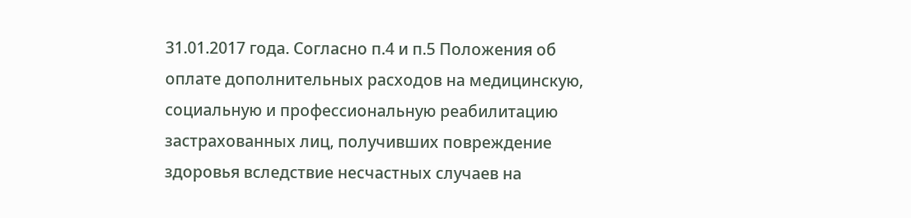31.01.2017 года. Согласно п.4 и п.5 Положения об оплате дополнительных расходов на медицинскую, социальную и профессиональную реабилитацию застрахованных лиц, получивших повреждение здоровья вследствие несчастных случаев на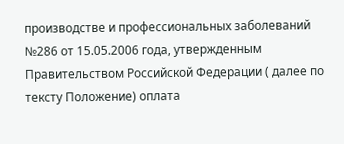производстве и профессиональных заболеваний №286 от 15.05.2006 года, утвержденным Правительством Российской Федерации ( далее по тексту Положение) оплата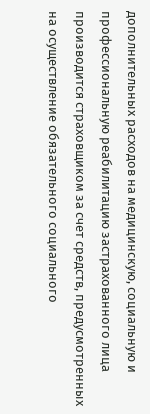дополнительных расходов на медицинскую, социальную и профессиональную реабилитацию застрахованного лица производится страховщиком за счет средств, предусмотренных на осуществление обязательного социального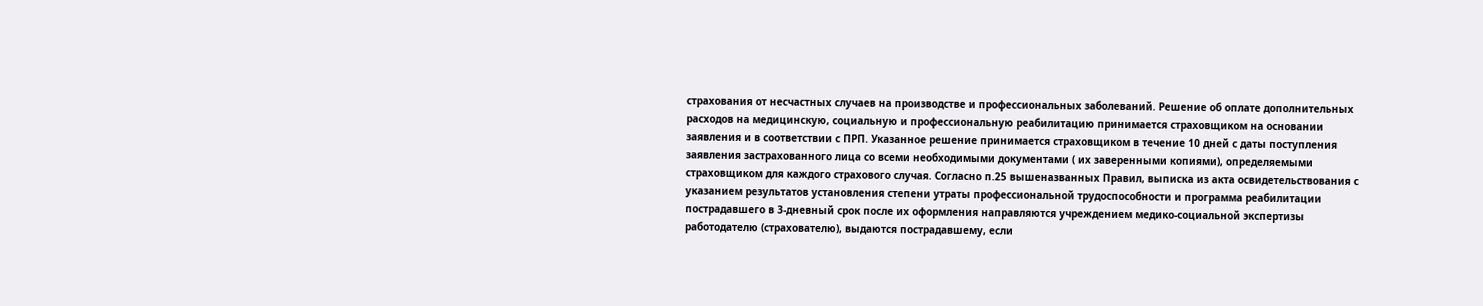страхования от несчастных случаев на производстве и профессиональных заболеваний. Решение об оплате дополнительных расходов на медицинскую, социальную и профессиональную реабилитацию принимается страховщиком на основании заявления и в соответствии с ПРП. Указанное решение принимается страховщиком в течение 10 дней с даты поступления заявления застрахованного лица со всеми необходимыми документами ( их заверенными копиями), определяемыми страховщиком для каждого страхового случая. Согласно п.25 вышеназванных Правил, выписка из акта освидетельствования с указанием результатов установления степени утраты профессиональной трудоспособности и программа реабилитации пострадавшего в 3-дневный срок после их оформления направляются учреждением медико-социальной экспертизы работодателю (страхователю), выдаются пострадавшему, если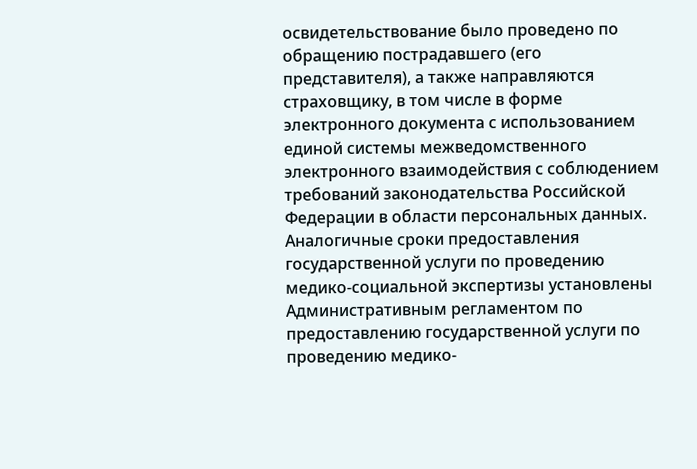освидетельствование было проведено по обращению пострадавшего (его представителя), а также направляются страховщику, в том числе в форме электронного документа с использованием единой системы межведомственного электронного взаимодействия с соблюдением требований законодательства Российской Федерации в области персональных данных. Аналогичные сроки предоставления государственной услуги по проведению медико-социальной экспертизы установлены Административным регламентом по предоставлению государственной услуги по проведению медико-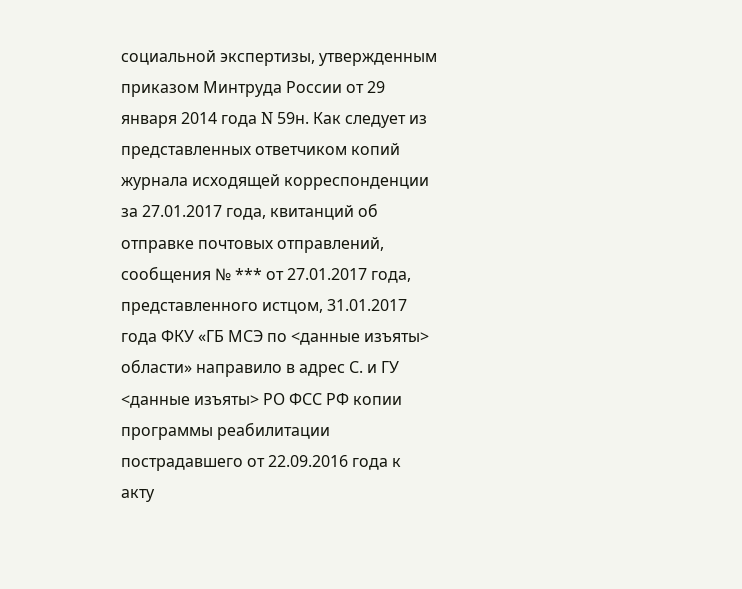социальной экспертизы, утвержденным приказом Минтруда России от 29 января 2014 года N 59н. Как следует из представленных ответчиком копий журнала исходящей корреспонденции за 27.01.2017 года, квитанций об отправке почтовых отправлений, сообщения № *** от 27.01.2017 года, представленного истцом, 31.01.2017 года ФКУ «ГБ МСЭ по <данные изъяты> области» направило в адрес С. и ГУ <данные изъяты> РО ФСС РФ копии программы реабилитации пострадавшего от 22.09.2016 года к акту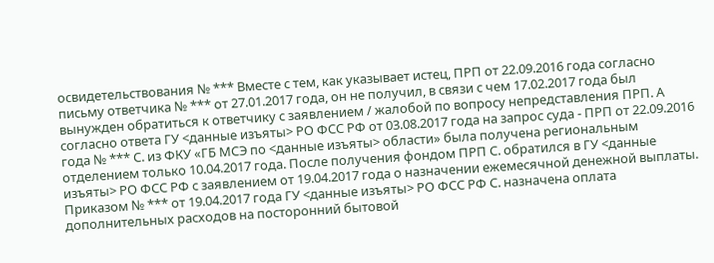освидетельствования № *** Вместе с тем, как указывает истец, ПРП от 22.09.2016 года согласно письму ответчика № *** от 27.01.2017 года, он не получил, в связи с чем 17.02.2017 года был вынужден обратиться к ответчику с заявлением / жалобой по вопросу непредставления ПРП. А согласно ответа ГУ <данные изъяты> РО ФСС РФ от 03.08.2017 года на запрос суда - ПРП от 22.09.2016 года № *** С. из ФКУ «ГБ МСЭ по <данные изъяты> области» была получена региональным отделением только 10.04.2017 года. После получения фондом ПРП С. обратился в ГУ <данные изъяты> РО ФСС РФ с заявлением от 19.04.2017 года о назначении ежемесячной денежной выплаты. Приказом № *** от 19.04.2017 года ГУ <данные изъяты> РО ФСС РФ С. назначена оплата дополнительных расходов на посторонний бытовой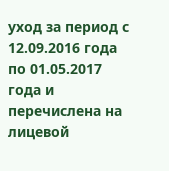уход за период с 12.09.2016 года по 01.05.2017 года и перечислена на лицевой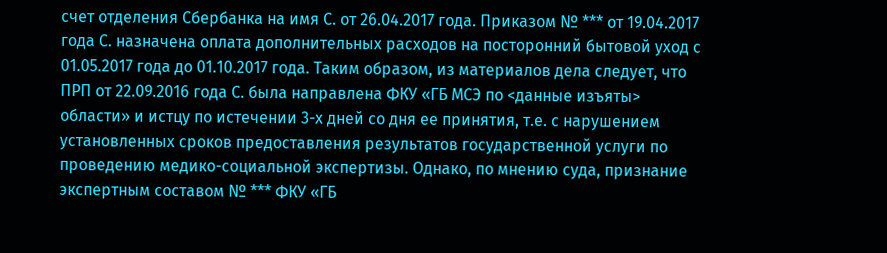счет отделения Сбербанка на имя С. от 26.04.2017 года. Приказом № *** от 19.04.2017 года С. назначена оплата дополнительных расходов на посторонний бытовой уход с 01.05.2017 года до 01.10.2017 года. Таким образом, из материалов дела следует, что ПРП от 22.09.2016 года С. была направлена ФКУ «ГБ МСЭ по <данные изъяты> области» и истцу по истечении 3-х дней со дня ее принятия, т.е. с нарушением установленных сроков предоставления результатов государственной услуги по проведению медико-социальной экспертизы. Однако, по мнению суда, признание экспертным составом № *** ФКУ «ГБ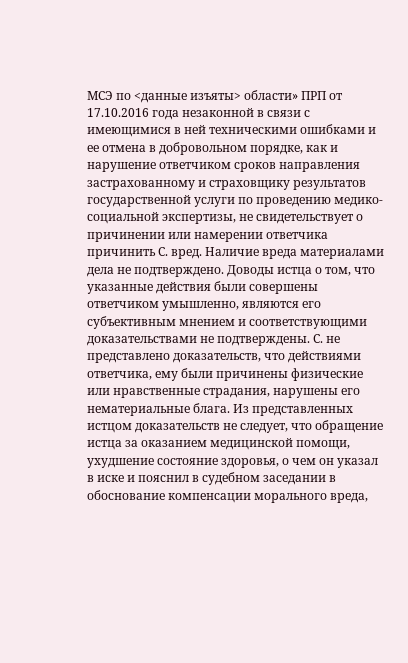МСЭ по <данные изъяты> области» ПРП от 17.10.2016 года незаконной в связи с имеющимися в ней техническими ошибками и ее отмена в добровольном порядке, как и нарушение ответчиком сроков направления застрахованному и страховщику результатов государственной услуги по проведению медико-социальной экспертизы, не свидетельствует о причинении или намерении ответчика причинить С. вред. Наличие вреда материалами дела не подтверждено. Доводы истца о том, что указанные действия были совершены ответчиком умышленно, являются его субъективным мнением и соответствующими доказательствами не подтверждены. С. не представлено доказательств, что действиями ответчика, ему были причинены физические или нравственные страдания, нарушены его нематериальные блага. Из представленных истцом доказательств не следует, что обращение истца за оказанием медицинской помощи, ухудшение состояние здоровья, о чем он указал в иске и пояснил в судебном заседании в обоснование компенсации морального вреда,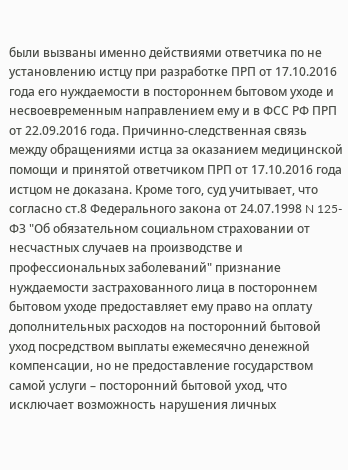были вызваны именно действиями ответчика по не установлению истцу при разработке ПРП от 17.10.2016 года его нуждаемости в постороннем бытовом уходе и несвоевременным направлением ему и в ФСС РФ ПРП от 22.09.2016 года. Причинно-следственная связь между обращениями истца за оказанием медицинской помощи и принятой ответчиком ПРП от 17.10.2016 года истцом не доказана. Кроме того, суд учитывает, что согласно ст.8 Федерального закона от 24.07.1998 N 125-ФЗ "Об обязательном социальном страховании от несчастных случаев на производстве и профессиональных заболеваний" признание нуждаемости застрахованного лица в постороннем бытовом уходе предоставляет ему право на оплату дополнительных расходов на посторонний бытовой уход посредством выплаты ежемесячно денежной компенсации, но не предоставление государством самой услуги – посторонний бытовой уход, что исключает возможность нарушения личных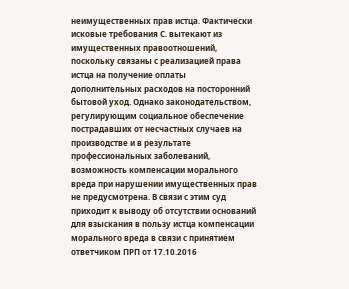неимущественных прав истца. Фактически исковые требования С. вытекают из имущественных правоотношений, поскольку связаны с реализацией права истца на получение оплаты дополнительных расходов на посторонний бытовой уход. Однако законодательством, регулирующим социальное обеспечение пострадавших от несчастных случаев на производстве и в результате профессиональных заболеваний, возможность компенсации морального вреда при нарушении имущественных прав не предусмотрена. В связи с этим суд приходит к выводу об отсутствии оснований для взыскания в пользу истца компенсации морального вреда в связи с принятием ответчиком ПРП от 17.10.2016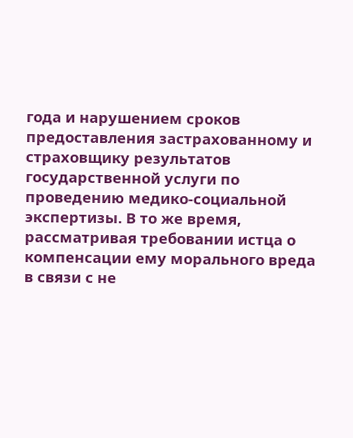года и нарушением сроков предоставления застрахованному и страховщику результатов государственной услуги по проведению медико-социальной экспертизы. В то же время, рассматривая требовании истца о компенсации ему морального вреда в связи с не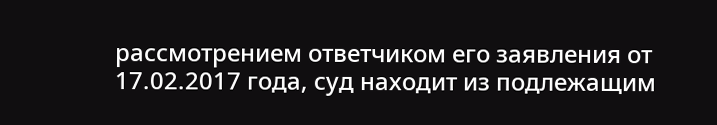рассмотрением ответчиком его заявления от 17.02.2017 года, суд находит из подлежащим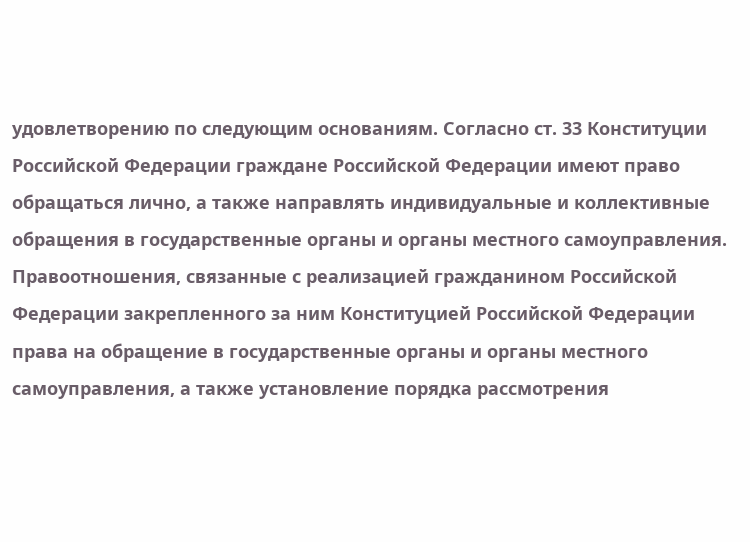удовлетворению по следующим основаниям. Согласно ст. 33 Конституции Российской Федерации граждане Российской Федерации имеют право обращаться лично, а также направлять индивидуальные и коллективные обращения в государственные органы и органы местного самоуправления. Правоотношения, связанные с реализацией гражданином Российской Федерации закрепленного за ним Конституцией Российской Федерации права на обращение в государственные органы и органы местного самоуправления, а также установление порядка рассмотрения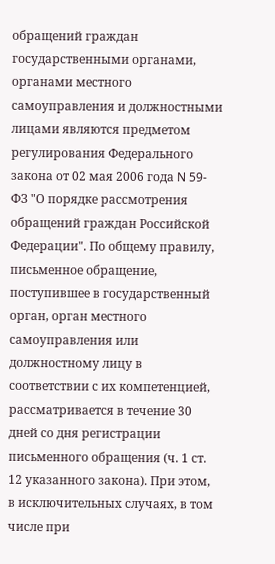обращений граждан государственными органами, органами местного самоуправления и должностными лицами являются предметом регулирования Федерального закона от 02 мая 2006 года N 59-ФЗ "О порядке рассмотрения обращений граждан Российской Федерации". По общему правилу, письменное обращение, поступившее в государственный орган, орган местного самоуправления или должностному лицу в соответствии с их компетенцией, рассматривается в течение 30 дней со дня регистрации письменного обращения (ч. 1 ст. 12 указанного закона). При этом, в исключительных случаях, в том числе при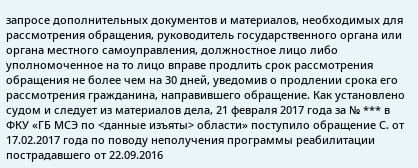запросе дополнительных документов и материалов, необходимых для рассмотрения обращения, руководитель государственного органа или органа местного самоуправления, должностное лицо либо уполномоченное на то лицо вправе продлить срок рассмотрения обращения не более чем на 30 дней, уведомив о продлении срока его рассмотрения гражданина, направившего обращение. Как установлено судом и следует из материалов дела, 21 февраля 2017 года за № *** в ФКУ «ГБ МСЭ по <данные изъяты> области» поступило обращение С. от 17.02.2017 года по поводу неполучения программы реабилитации пострадавшего от 22.09.2016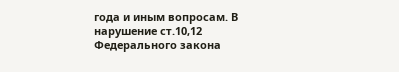года и иным вопросам. В нарушение ст.10,12 Федерального закона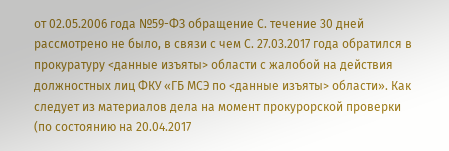от 02.05.2006 года №59-ФЗ обращение С. течение 30 дней рассмотрено не было, в связи с чем С. 27.03.2017 года обратился в прокуратуру <данные изъяты> области с жалобой на действия должностных лиц ФКУ «ГБ МСЭ по <данные изъяты> области». Как следует из материалов дела на момент прокурорской проверки (по состоянию на 20.04.2017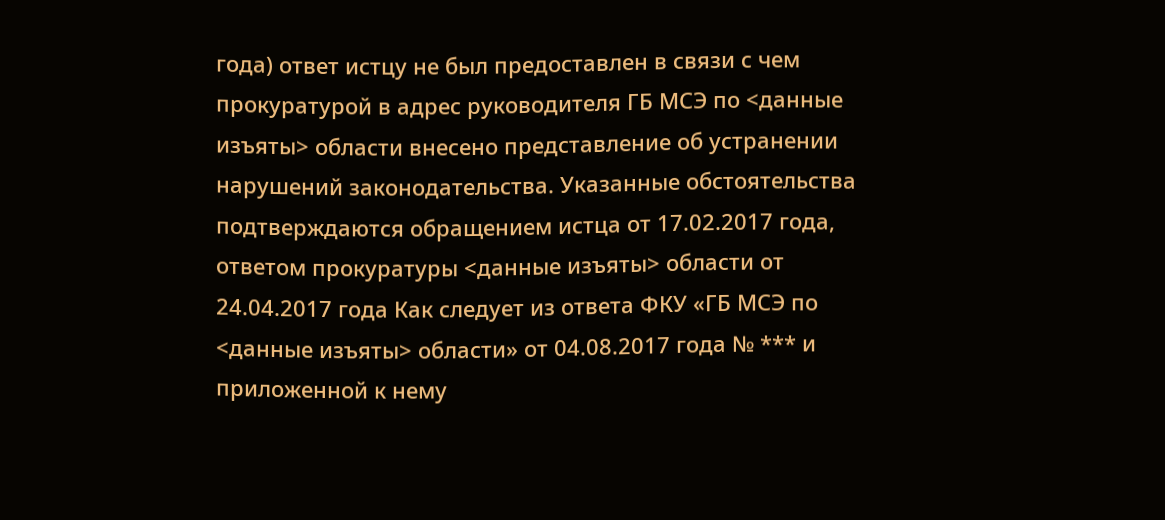года) ответ истцу не был предоставлен в связи с чем прокуратурой в адрес руководителя ГБ МСЭ по <данные изъяты> области внесено представление об устранении нарушений законодательства. Указанные обстоятельства подтверждаются обращением истца от 17.02.2017 года, ответом прокуратуры <данные изъяты> области от 24.04.2017 года Как следует из ответа ФКУ «ГБ МСЭ по <данные изъяты> области» от 04.08.2017 года № *** и приложенной к нему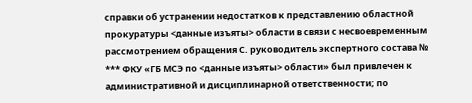справки об устранении недостатков к представлению областной прокуратуры <данные изъяты> области в связи с несвоевременным рассмотрением обращения С. руководитель экспертного состава № *** ФКУ «ГБ МСЭ по <данные изъяты> области» был привлечен к административной и дисциплинарной ответственности; по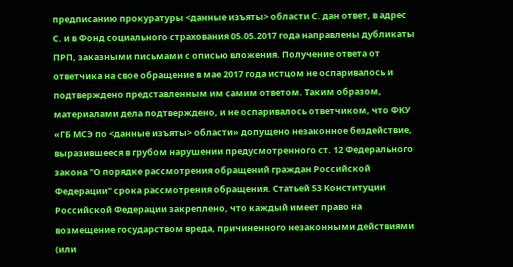предписанию прокуратуры <данные изъяты> области С. дан ответ, в адрес С. и в Фонд социального страхования 05.05.2017 года направлены дубликаты ПРП, заказными письмами с описью вложения. Получение ответа от ответчика на свое обращение в мае 2017 года истцом не оспаривалось и подтверждено представленным им самим ответом. Таким образом, материалами дела подтверждено, и не оспаривалось ответчиком, что ФКУ «ГБ МСЭ по <данные изъяты> области» допущено незаконное бездействие, выразившееся в грубом нарушении предусмотренного ст. 12 Федерального закона "О порядке рассмотрения обращений граждан Российской Федерации" срока рассмотрения обращения. Статьей 53 Конституции Российской Федерации закреплено, что каждый имеет право на возмещение государством вреда, причиненного незаконными действиями (или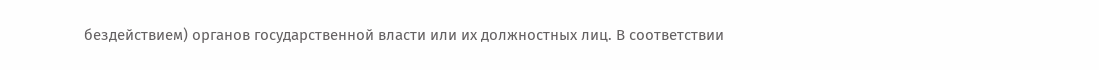бездействием) органов государственной власти или их должностных лиц. В соответствии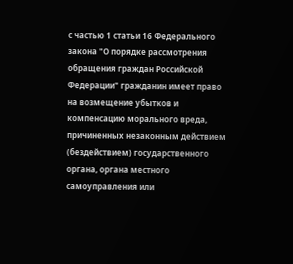с частью 1 статьи 16 Федерального закона "О порядке рассмотрения обращения граждан Российской Федерации" гражданин имеет право на возмещение убытков и компенсацию морального вреда, причиненных незаконным действием (бездействием) государственного органа, органа местного самоуправления или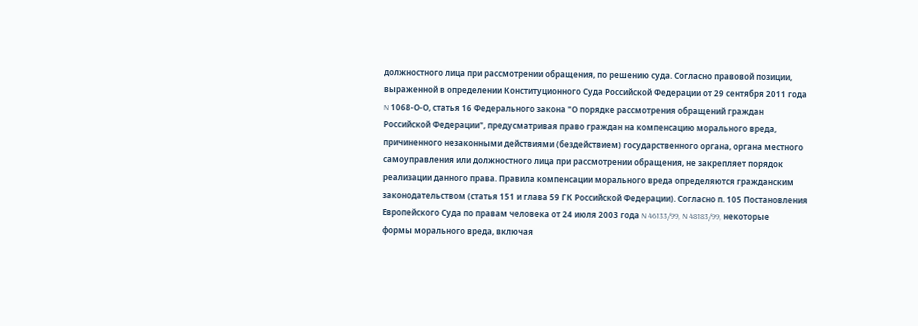должностного лица при рассмотрении обращения, по решению суда. Согласно правовой позиции, выраженной в определении Конституционного Суда Российской Федерации от 29 сентября 2011 года N 1068-О-О, статья 16 Федерального закона "О порядке рассмотрения обращений граждан Российской Федерации", предусматривая право граждан на компенсацию морального вреда, причиненного незаконными действиями (бездействием) государственного органа, органа местного самоуправления или должностного лица при рассмотрении обращения, не закрепляет порядок реализации данного права. Правила компенсации морального вреда определяются гражданским законодательством (статья 151 и глава 59 ГК Российской Федерации). Согласно п. 105 Постановления Европейского Суда по правам человека от 24 июля 2003 года N 46133/99, N 48183/99, некоторые формы морального вреда, включая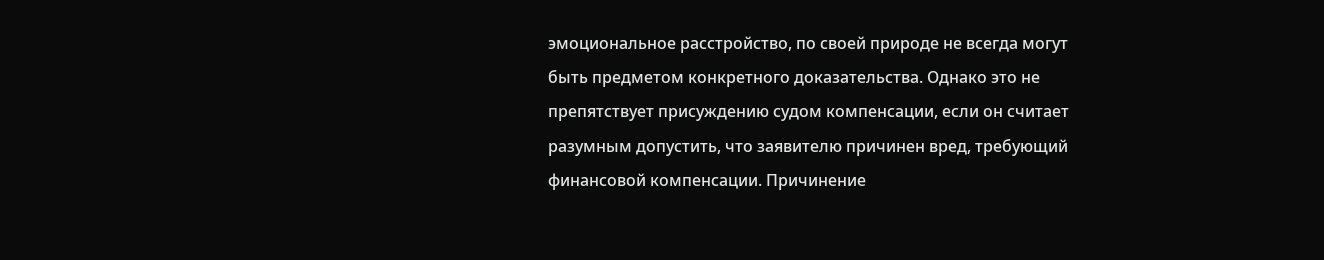эмоциональное расстройство, по своей природе не всегда могут быть предметом конкретного доказательства. Однако это не препятствует присуждению судом компенсации, если он считает разумным допустить, что заявителю причинен вред, требующий финансовой компенсации. Причинение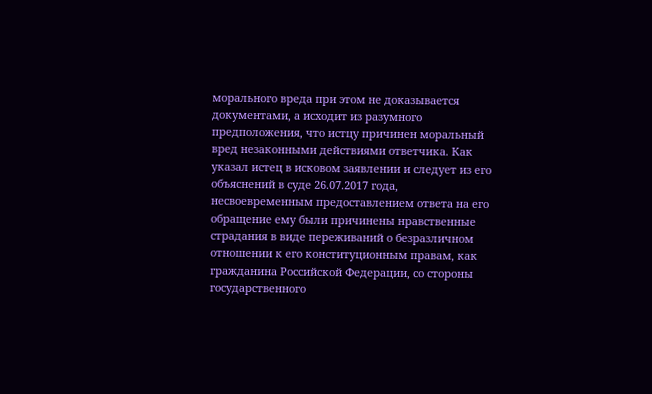морального вреда при этом не доказывается документами, а исходит из разумного предположения, что истцу причинен моральный вред незаконными действиями ответчика. Как указал истец в исковом заявлении и следует из его объяснений в суде 26.07.2017 года, несвоевременным предоставлением ответа на его обращение ему были причинены нравственные страдания в виде переживаний о безразличном отношении к его конституционным правам, как гражданина Российской Федерации, со стороны государственного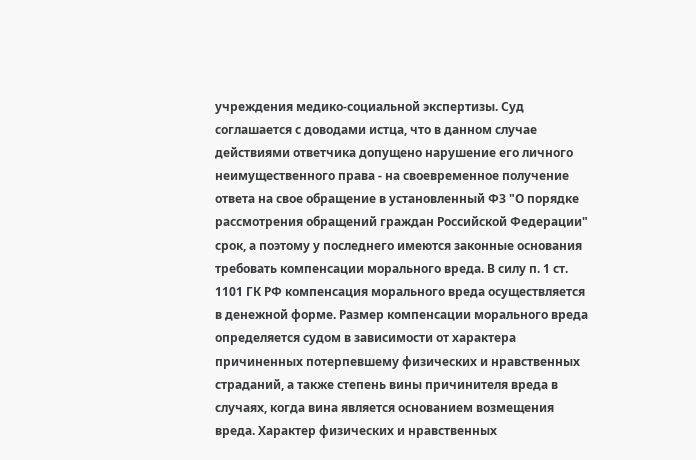учреждения медико-социальной экспертизы. Суд соглашается с доводами истца, что в данном случае действиями ответчика допущено нарушение его личного неимущественного права - на своевременное получение ответа на свое обращение в установленный ФЗ "О порядке рассмотрения обращений граждан Российской Федерации" срок, а поэтому у последнего имеются законные основания требовать компенсации морального вреда. В силу п. 1 ст. 1101 ГК РФ компенсация морального вреда осуществляется в денежной форме. Размер компенсации морального вреда определяется судом в зависимости от характера причиненных потерпевшему физических и нравственных страданий, а также степень вины причинителя вреда в случаях, когда вина является основанием возмещения вреда. Характер физических и нравственных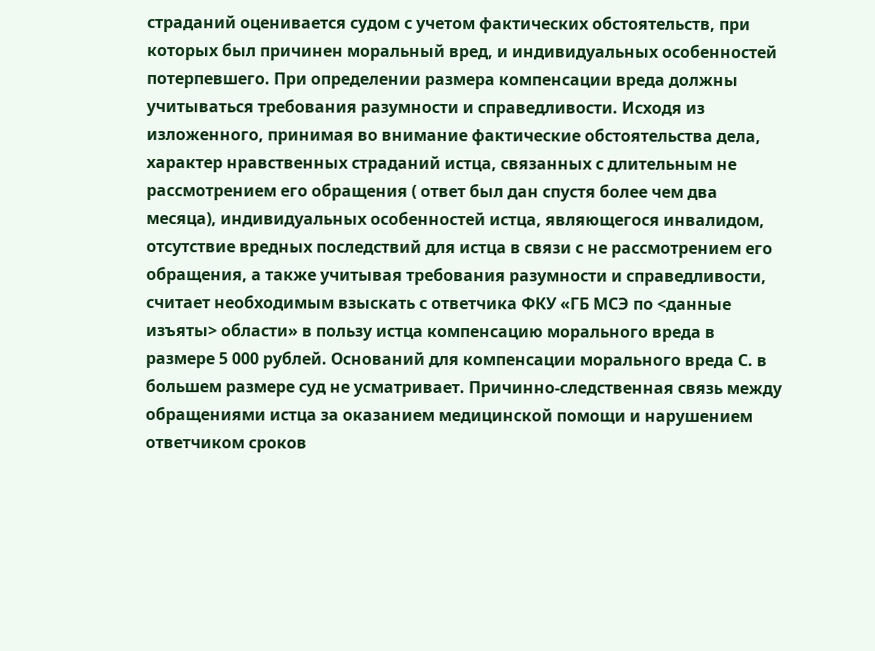страданий оценивается судом с учетом фактических обстоятельств, при которых был причинен моральный вред, и индивидуальных особенностей потерпевшего. При определении размера компенсации вреда должны учитываться требования разумности и справедливости. Исходя из изложенного, принимая во внимание фактические обстоятельства дела, характер нравственных страданий истца, связанных с длительным не рассмотрением его обращения ( ответ был дан спустя более чем два месяца), индивидуальных особенностей истца, являющегося инвалидом, отсутствие вредных последствий для истца в связи с не рассмотрением его обращения, а также учитывая требования разумности и справедливости, считает необходимым взыскать с ответчика ФКУ «ГБ МСЭ по <данные изъяты> области» в пользу истца компенсацию морального вреда в размере 5 000 рублей. Оснований для компенсации морального вреда С. в большем размере суд не усматривает. Причинно-следственная связь между обращениями истца за оказанием медицинской помощи и нарушением ответчиком сроков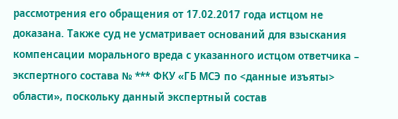рассмотрения его обращения от 17.02.2017 года истцом не доказана. Также суд не усматривает оснований для взыскания компенсации морального вреда с указанного истцом ответчика – экспертного состава № *** ФКУ «ГБ МСЭ по <данные изъяты> области», поскольку данный экспертный состав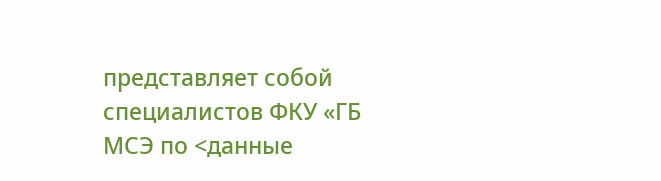представляет собой специалистов ФКУ «ГБ МСЭ по <данные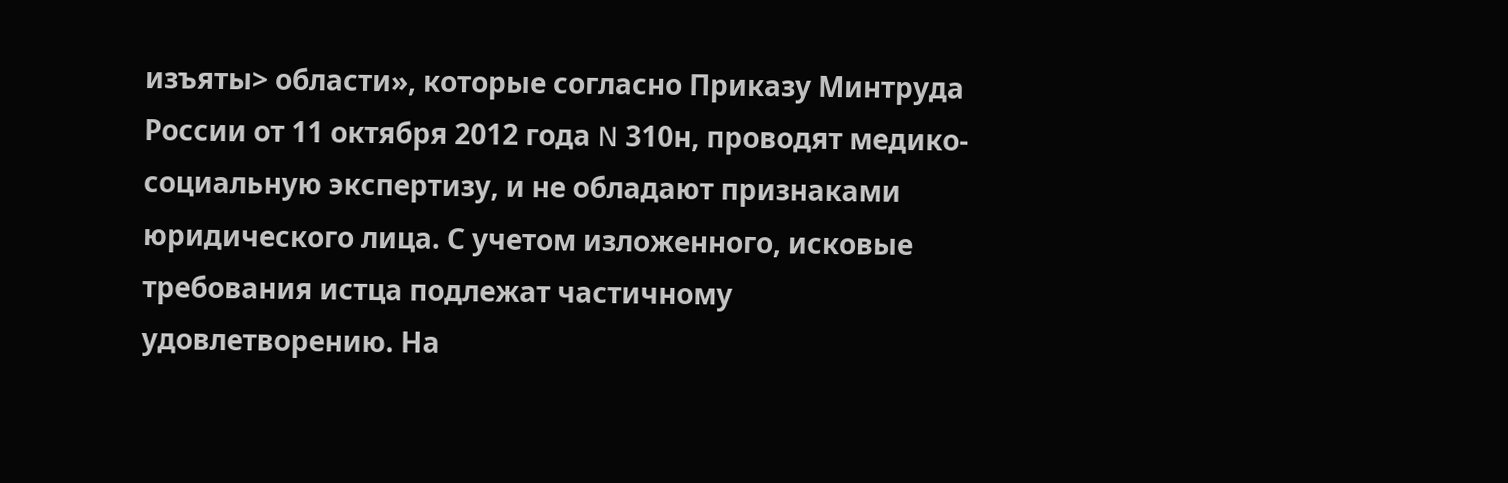изъяты> области», которые согласно Приказу Минтруда России от 11 октября 2012 года N 310н, проводят медико-социальную экспертизу, и не обладают признаками юридического лица. С учетом изложенного, исковые требования истца подлежат частичному удовлетворению. На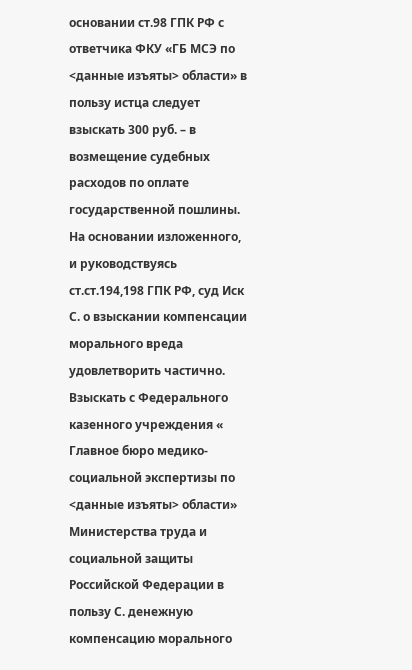основании ст.98 ГПК РФ с ответчика ФКУ «ГБ МСЭ по <данные изъяты> области» в пользу истца следует взыскать 300 руб. – в возмещение судебных расходов по оплате государственной пошлины. На основании изложенного, и руководствуясь ст.ст.194,198 ГПК РФ, суд Иск С. о взыскании компенсации морального вреда удовлетворить частично. Взыскать с Федерального казенного учреждения « Главное бюро медико-социальной экспертизы по <данные изъяты> области» Министерства труда и социальной защиты Российской Федерации в пользу С. денежную компенсацию морального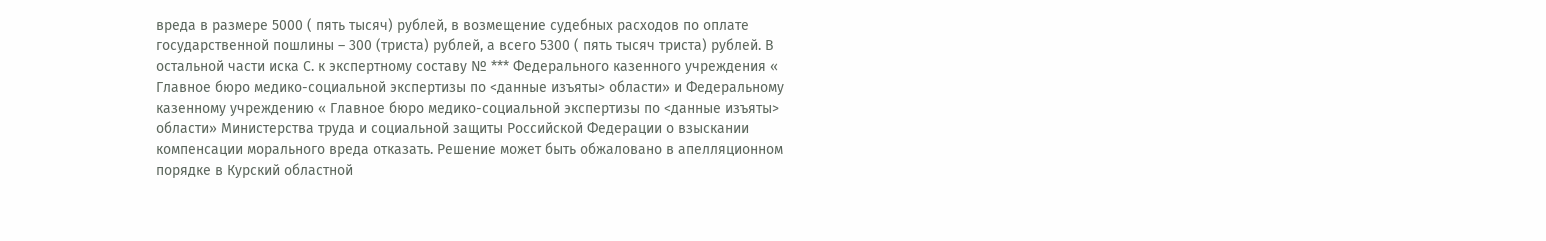вреда в размере 5000 ( пять тысяч) рублей, в возмещение судебных расходов по оплате государственной пошлины – 300 (триста) рублей, а всего 5300 ( пять тысяч триста) рублей. В остальной части иска С. к экспертному составу № *** Федерального казенного учреждения « Главное бюро медико-социальной экспертизы по <данные изъяты> области» и Федеральному казенному учреждению « Главное бюро медико-социальной экспертизы по <данные изъяты> области» Министерства труда и социальной защиты Российской Федерации о взыскании компенсации морального вреда отказать. Решение может быть обжаловано в апелляционном порядке в Курский областной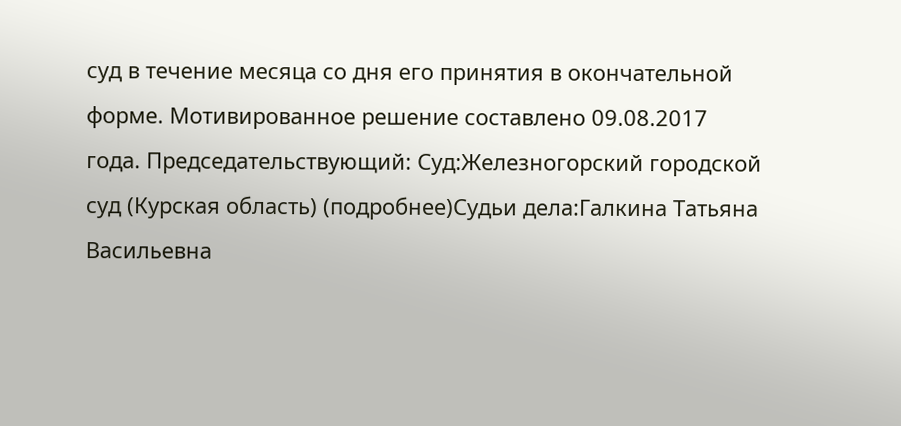суд в течение месяца со дня его принятия в окончательной форме. Мотивированное решение составлено 09.08.2017 года. Председательствующий: Суд:Железногорский городской суд (Курская область) (подробнее)Судьи дела:Галкина Татьяна Васильевна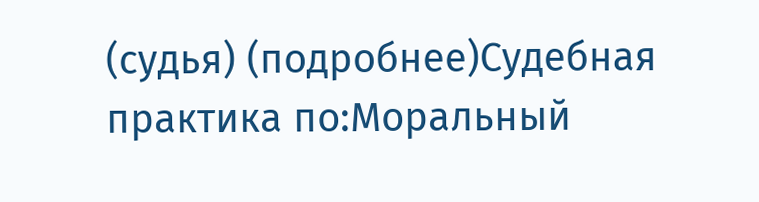(судья) (подробнее)Судебная практика по:Моральный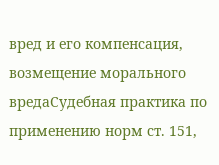вред и его компенсация, возмещение морального вредаСудебная практика по применению норм ст. 151,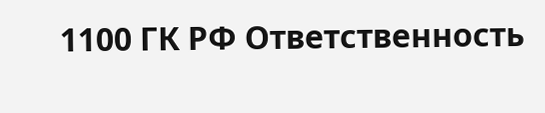1100 ГК РФ Ответственность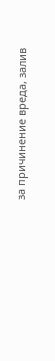за причинение вреда, залив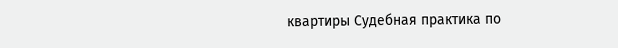квартиры Судебная практика по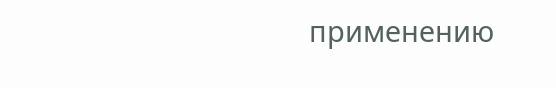применению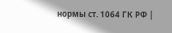нормы ст. 1064 ГК РФ |